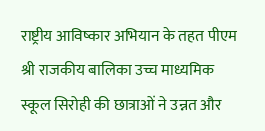राष्ट्रीय आविष्कार अभियान के तहत पीएम श्री राजकीय बालिका उच्च माध्यमिक स्कूल सिरोही की छात्राओं ने उन्नत और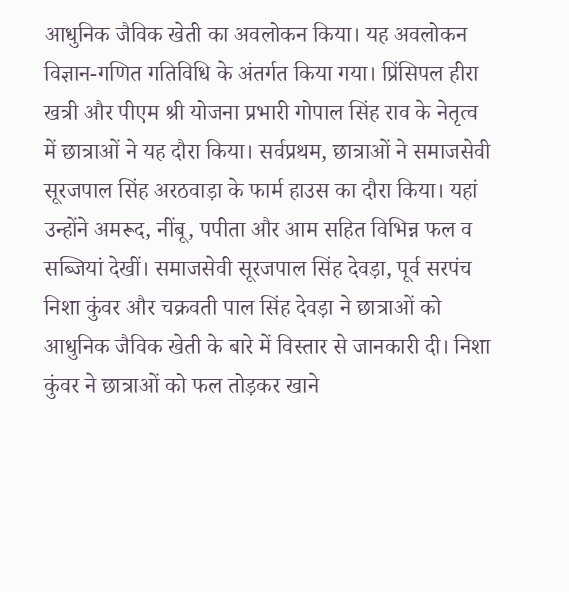आधुनिक जैविक खेती का अवलोकन किया। यह अवलोकन विज्ञान-गणित गतिविधि के अंतर्गत किया गया। प्रिंसिपल हीरा खत्री और पीएम श्री योजना प्रभारी गोपाल सिंह राव के नेतृत्व में छात्राओं ने यह दौरा किया। सर्वप्रथम, छात्राओं ने समाजसेवी सूरजपाल सिंह अरठवाड़ा के फार्म हाउस का दौरा किया। यहां उन्होंने अमरूद, नींबू, पपीता और आम सहित विभिन्न फल व सब्जियां देखीं। समाजसेवी सूरजपाल सिंह देवड़ा, पूर्व सरपंच निशा कुंवर और चक्रवती पाल सिंह देवड़ा ने छात्राओं को आधुनिक जैविक खेती के बारे में विस्तार से जानकारी दी। निशा कुंवर ने छात्राओं को फल तोड़कर खाने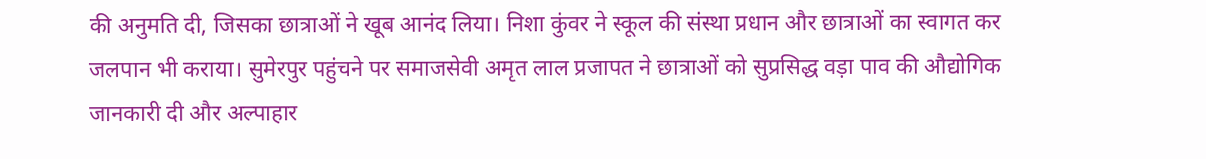की अनुमति दी, जिसका छात्राओं ने खूब आनंद लिया। निशा कुंवर ने स्कूल की संस्था प्रधान और छात्राओं का स्वागत कर जलपान भी कराया। सुमेरपुर पहुंचने पर समाजसेवी अमृत लाल प्रजापत ने छात्राओं को सुप्रसिद्ध वड़ा पाव की औद्योगिक जानकारी दी और अल्पाहार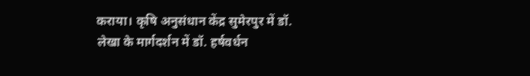कराया। कृषि अनुसंधान केंद्र सुमेरपुर में डॉ. लेखा के मार्गदर्शन में डॉ. हर्षवर्धन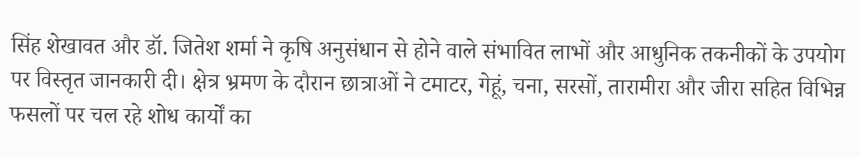सिंह शेखावत और डॉ. जितेश शर्मा ने कृषि अनुसंधान से होने वाले संभावित लाभों और आधुनिक तकनीकों के उपयोग पर विस्तृत जानकारी दी। क्षेत्र भ्रमण के दौरान छात्राओं ने टमाटर, गेहूं, चना, सरसों, तारामीरा और जीरा सहित विभिन्न फसलों पर चल रहे शोध कार्यों का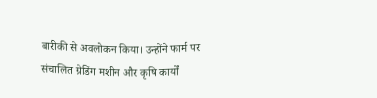बारीकी से अवलोकन किया। उन्होंने फार्म पर संचालित ग्रेडिंग मशीन और कृषि कार्यों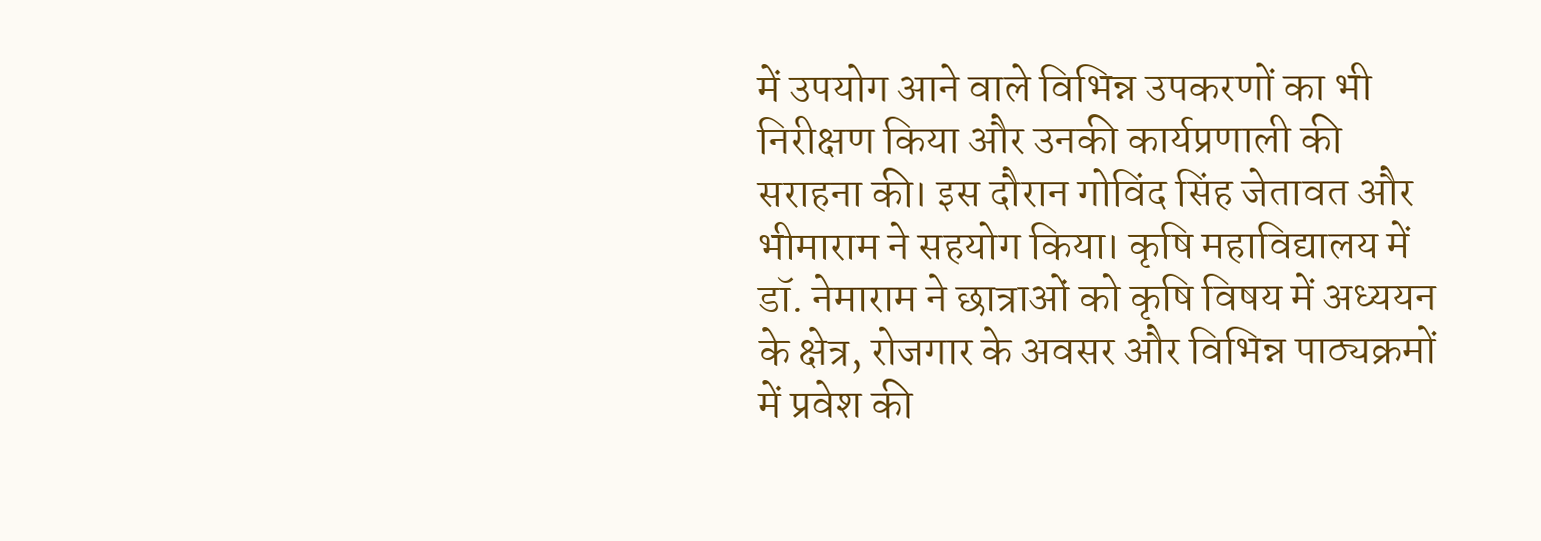में उपयोग आने वाले विभिन्न उपकरणों का भी निरीक्षण किया और उनकी कार्यप्रणाली की सराहना की। इस दौरान गोविंद सिंह जेतावत और भीमाराम ने सहयोग किया। कृषि महाविद्यालय में डॉ. नेमाराम ने छात्राओं को कृषि विषय में अध्ययन के क्षेत्र, रोजगार के अवसर और विभिन्न पाठ्यक्रमों में प्रवेश की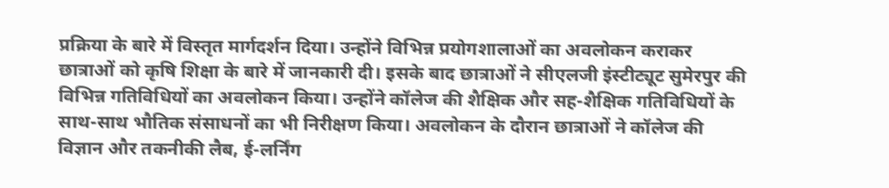प्रक्रिया के बारे में विस्तृत मार्गदर्शन दिया। उन्होंने विभिन्न प्रयोगशालाओं का अवलोकन कराकर छात्राओं को कृषि शिक्षा के बारे में जानकारी दी। इसके बाद छात्राओं ने सीएलजी इंस्टीट्यूट सुमेरपुर की विभिन्न गतिविधियों का अवलोकन किया। उन्होंने कॉलेज की शैक्षिक और सह-शैक्षिक गतिविधियों के साथ-साथ भौतिक संसाधनों का भी निरीक्षण किया। अवलोकन के दौरान छात्राओं ने कॉलेज की विज्ञान और तकनीकी लैब, ई-लर्निंग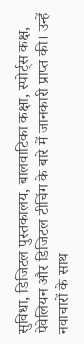सुविधा, डिजिटल पुस्तकालय, बालवाटिका कक्षा, स्पोर्ट्स कक्ष, पेवेलियन और डिजिटल टीचिंग के बारे में जानकारी प्राप्त की। उन्हें नवाचारों के साथ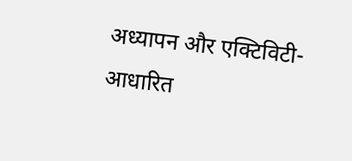अध्यापन और एक्टिविटी-आधारित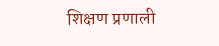शिक्षण प्रणाली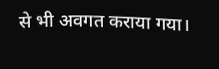से भी अवगत कराया गया।